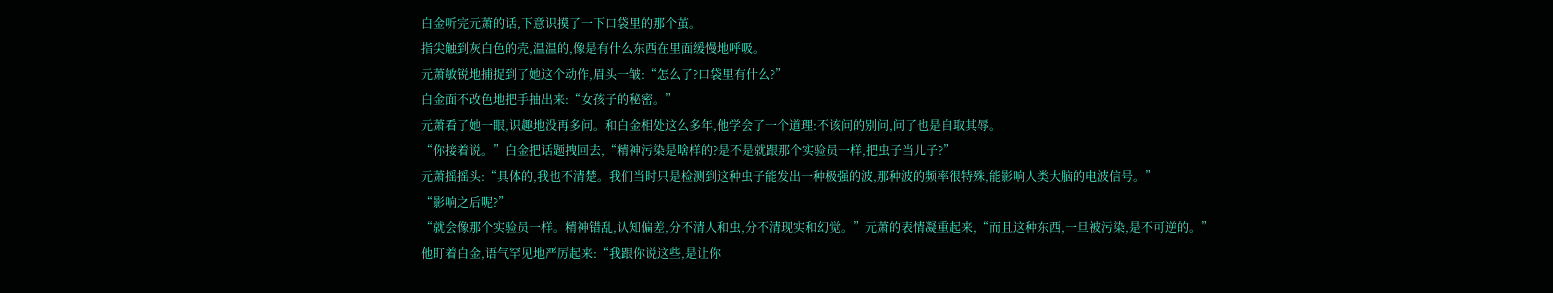白金听完元萧的话,下意识摸了一下口袋里的那个茧。
指尖触到灰白色的壳,温温的,像是有什么东西在里面缓慢地呼吸。
元萧敏锐地捕捉到了她这个动作,眉头一皱:“怎么了?口袋里有什么?”
白金面不改色地把手抽出来:“女孩子的秘密。”
元萧看了她一眼,识趣地没再多问。和白金相处这么多年,他学会了一个道理:不该问的别问,问了也是自取其辱。
“你接着说。”白金把话题拽回去,“精神污染是啥样的?是不是就跟那个实验员一样,把虫子当儿子?”
元萧摇摇头:“具体的,我也不清楚。我们当时只是检测到这种虫子能发出一种极强的波,那种波的频率很特殊,能影响人类大脑的电波信号。”
“影响之后呢?”
“就会像那个实验员一样。精神错乱,认知偏差,分不清人和虫,分不清现实和幻觉。”元萧的表情凝重起来,“而且这种东西,一旦被污染,是不可逆的。”
他盯着白金,语气罕见地严厉起来:“我跟你说这些,是让你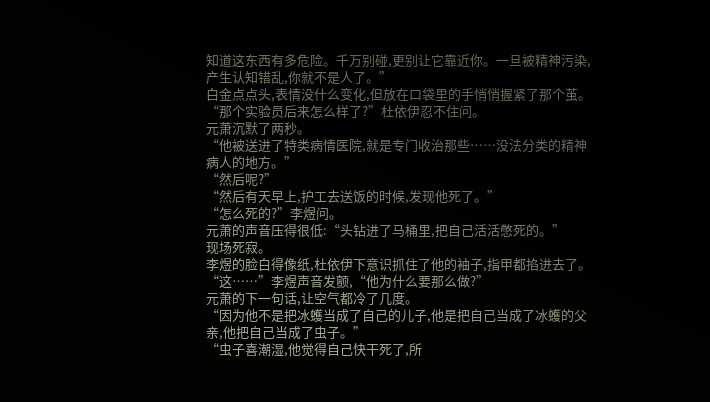知道这东西有多危险。千万别碰,更别让它靠近你。一旦被精神污染,产生认知错乱,你就不是人了。”
白金点点头,表情没什么变化,但放在口袋里的手悄悄握紧了那个茧。
“那个实验员后来怎么样了?”杜依伊忍不住问。
元萧沉默了两秒。
“他被送进了特类病情医院,就是专门收治那些……没法分类的精神病人的地方。”
“然后呢?”
“然后有天早上,护工去送饭的时候,发现他死了。”
“怎么死的?”李煜问。
元萧的声音压得很低:“头钻进了马桶里,把自己活活憋死的。”
现场死寂。
李煜的脸白得像纸,杜依伊下意识抓住了他的袖子,指甲都掐进去了。
“这……”李煜声音发颤,“他为什么要那么做?”
元萧的下一句话,让空气都冷了几度。
“因为他不是把冰蠖当成了自己的儿子,他是把自己当成了冰蠖的父亲,他把自己当成了虫子。”
“虫子喜潮湿,他觉得自己快干死了,所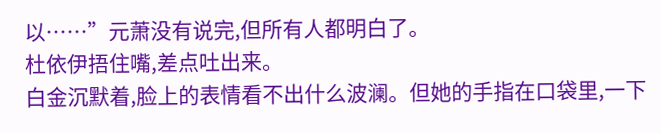以……”元萧没有说完,但所有人都明白了。
杜依伊捂住嘴,差点吐出来。
白金沉默着,脸上的表情看不出什么波澜。但她的手指在口袋里,一下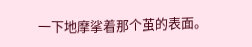一下地摩挲着那个茧的表面。